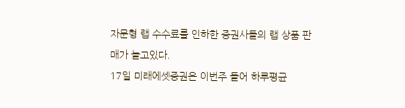자문형 랩 수수료를 인하한 증권사들의 랩 상품 판매가 늘고있다.
17일 미래에셋증권은 이번주 들어 하루평균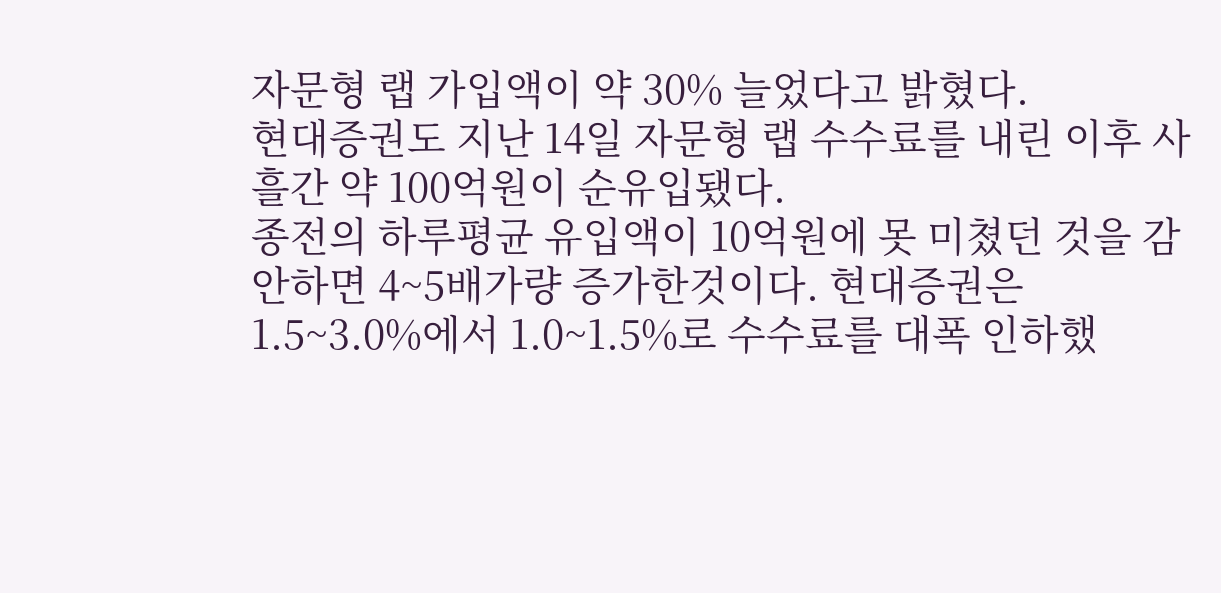자문형 랩 가입액이 약 30% 늘었다고 밝혔다.
현대증권도 지난 14일 자문형 랩 수수료를 내린 이후 사흘간 약 100억원이 순유입됐다.
종전의 하루평균 유입액이 10억원에 못 미쳤던 것을 감안하면 4~5배가량 증가한것이다. 현대증권은 1.5~3.0%에서 1.0~1.5%로 수수료를 대폭 인하했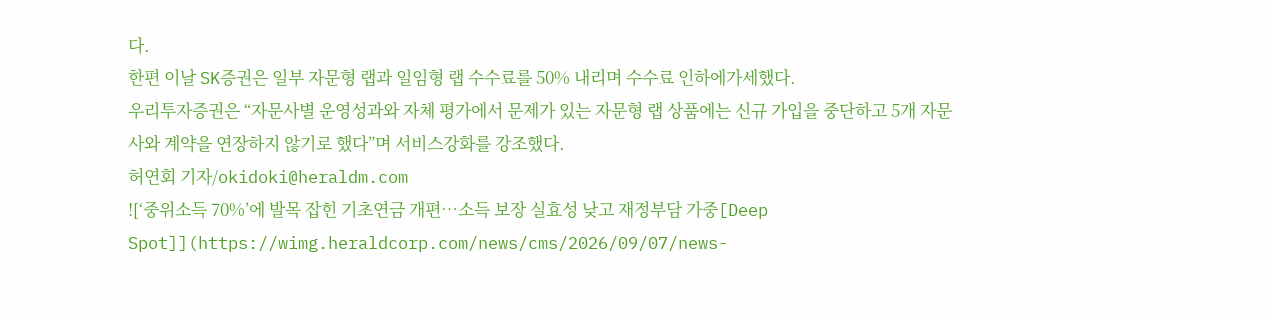다.
한편 이날 SK증권은 일부 자문형 랩과 일임형 랩 수수료를 50% 내리며 수수료 인하에가세했다.
우리투자증권은 “자문사별 운영성과와 자체 평가에서 문제가 있는 자문형 랩 상품에는 신규 가입을 중단하고 5개 자문사와 계약을 연장하지 않기로 했다”며 서비스강화를 강조했다.
허연회 기자/okidoki@heraldm.com
![‘중위소득 70%’에 발목 잡힌 기초연금 개편…소득 보장 실효성 낮고 재정부담 가중[Deep Spot]](https://wimg.heraldcorp.com/news/cms/2026/09/07/news-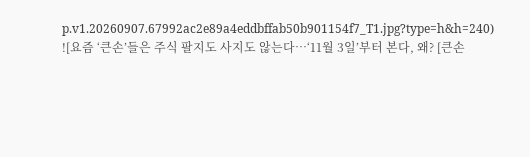p.v1.20260907.67992ac2e89a4eddbffab50b901154f7_T1.jpg?type=h&h=240)
![요즘 ‘큰손’들은 주식 팔지도 사지도 않는다…‘11월 3일’부터 본다, 왜? [큰손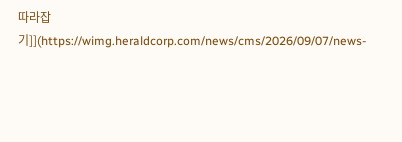따라잡기]](https://wimg.heraldcorp.com/news/cms/2026/09/07/news-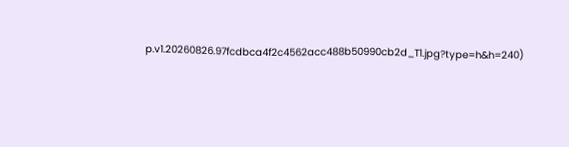p.v1.20260826.97fcdbca4f2c4562acc488b50990cb2d_T1.jpg?type=h&h=240)